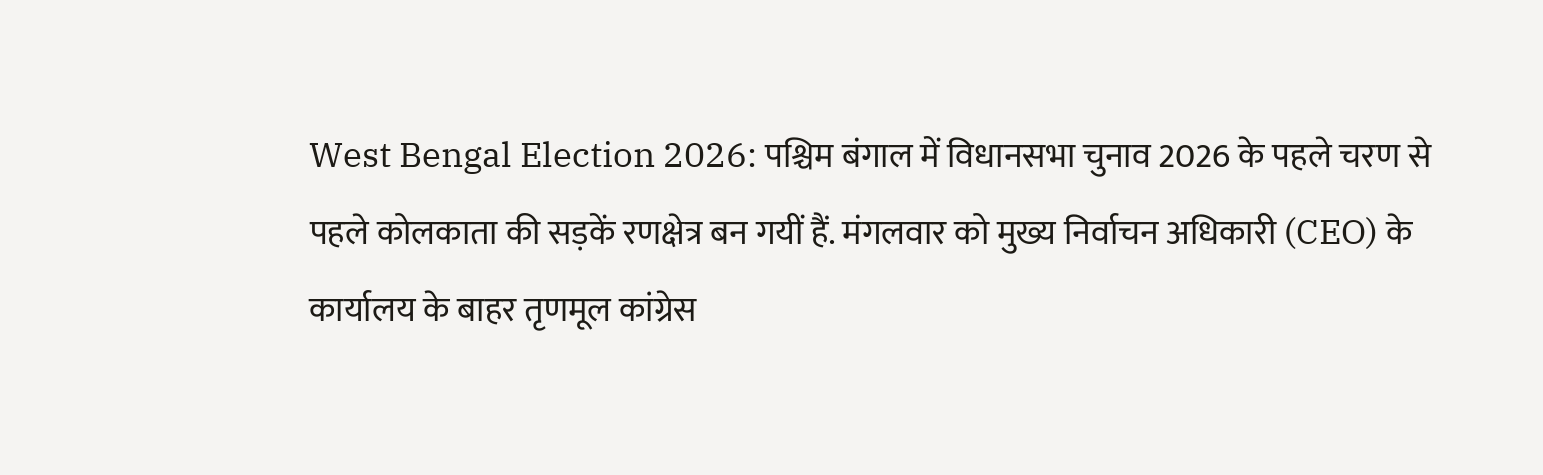West Bengal Election 2026: पश्चिम बंगाल में विधानसभा चुनाव 2026 के पहले चरण से पहले कोलकाता की सड़कें रणक्षेत्र बन गयीं हैं. मंगलवार को मुख्य निर्वाचन अधिकारी (CEO) के कार्यालय के बाहर तृणमूल कांग्रेस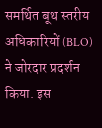समर्थित बूथ स्तरीय अधिकारियों (BLO) ने जोरदार प्रदर्शन किया. इस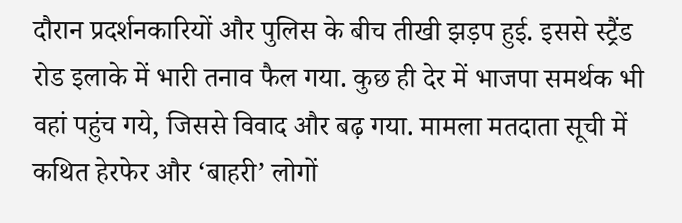दौरान प्रदर्शनकारियों और पुलिस के बीच तीखी झड़प हुई. इससे स्ट्रैंड रोड इलाके में भारी तनाव फैल गया. कुछ ही देर में भाजपा समर्थक भी वहां पहुंच गये, जिससे विवाद और बढ़ गया. मामला मतदाता सूची में कथित हेरफेर और ‘बाहरी’ लोगों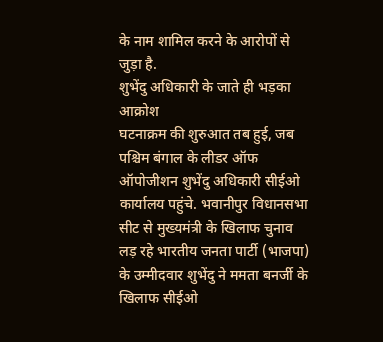के नाम शामिल करने के आरोपों से जुड़ा है.
शुभेंदु अधिकारी के जाते ही भड़का आक्रोश
घटनाक्रम की शुरुआत तब हुई, जब पश्चिम बंगाल के लीडर ऑफ ऑपोजीशन शुभेंदु अधिकारी सीईओ कार्यालय पहुंचे. भवानीपुर विधानसभा सीट से मुख्यमंत्री के खिलाफ चुनाव लड़ रहे भारतीय जनता पार्टी (भाजपा) के उम्मीदवार शुभेंदु ने ममता बनर्जी के खिलाफ सीईओ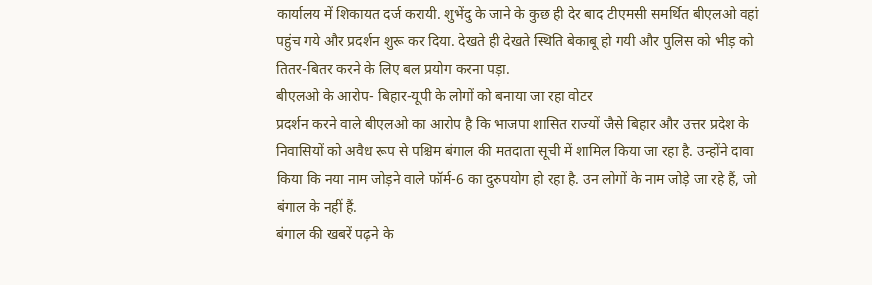कार्यालय में शिकायत दर्ज करायी. शुभेंदु के जाने के कुछ ही देर बाद टीएमसी समर्थित बीएलओ वहां पहुंच गये और प्रदर्शन शुरू कर दिया. देखते ही देखते स्थिति बेकाबू हो गयी और पुलिस को भीड़ को तितर-बितर करने के लिए बल प्रयोग करना पड़ा.
बीएलओ के आरोप- बिहार-यूपी के लोगों को बनाया जा रहा वोटर
प्रदर्शन करने वाले बीएलओ का आरोप है कि भाजपा शासित राज्यों जैसे बिहार और उत्तर प्रदेश के निवासियों को अवैध रूप से पश्चिम बंगाल की मतदाता सूची में शामिल किया जा रहा है. उन्होंने दावा किया कि नया नाम जोड़ने वाले फॉर्म-6 का दुरुपयोग हो रहा है. उन लोगों के नाम जोड़े जा रहे हैं, जो बंगाल के नहीं हैं.
बंगाल की खबरें पढ़ने के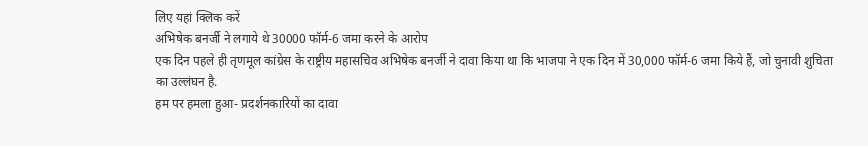लिए यहां क्लिक करें
अभिषेक बनर्जी ने लगाये थे 30000 फॉर्म-6 जमा करने के आरोप
एक दिन पहले ही तृणमूल कांग्रेस के राष्ट्रीय महासचिव अभिषेक बनर्जी ने दावा किया था कि भाजपा ने एक दिन में 30,000 फॉर्म-6 जमा किये हैं, जो चुनावी शुचिता का उल्लंघन है.
हम पर हमला हुआ- प्रदर्शनकारियों का दावा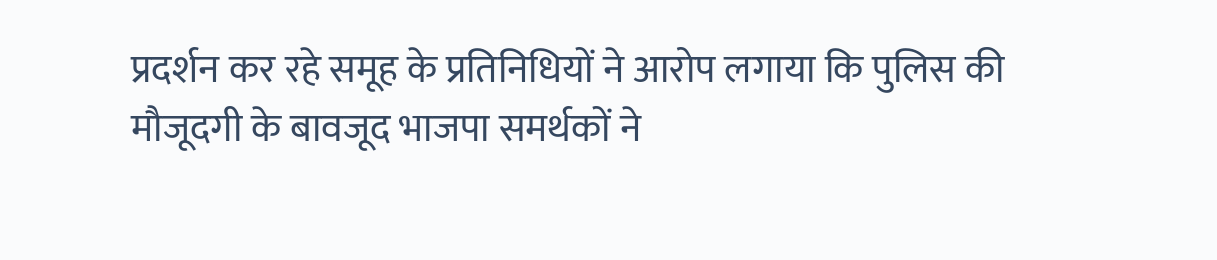प्रदर्शन कर रहे समूह के प्रतिनिधियों ने आरोप लगाया कि पुलिस की मौजूदगी के बावजूद भाजपा समर्थकों ने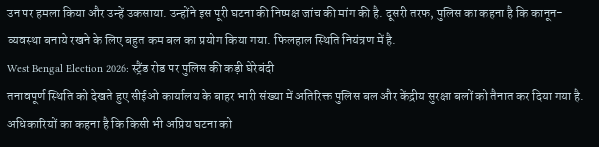उन पर हमला किया और उन्हें उकसाया. उन्होंने इस पूरी घटना की निष्पक्ष जांच की मांग की है. दूसरी तरफ, पुलिस का कहना है कि कानून-व्यवस्था बनाये रखने के लिए बहुत कम बल का प्रयोग किया गया. फिलहाल स्थिति नियंत्रण में है.
West Bengal Election 2026: स्ट्रैंड रोड पर पुलिस की कड़ी घेरेबंदी
तनावपूर्ण स्थिति को देखते हुए सीईओ कार्यालय के बाहर भारी संख्या में अतिरिक्त पुलिस बल और केंद्रीय सुरक्षा बलों को तैनात कर दिया गया है. अधिकारियों का कहना है कि किसी भी अप्रिय घटना को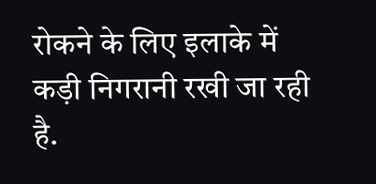रोकने के लिए इलाके में कड़ी निगरानी रखी जा रही है.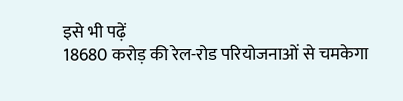इसे भी पढ़ें
18680 करोड़ की रेल-रोड परियोजनाओं से चमकेगा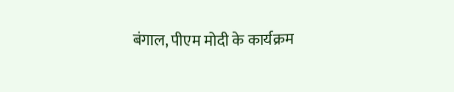बंगाल, पीएम मोदी के कार्यक्रम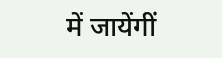में जायेंगीं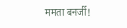ममता बनर्जी!